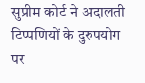सुप्रीम कोर्ट ने अदालती टिप्पणियों के दुरुपयोग पर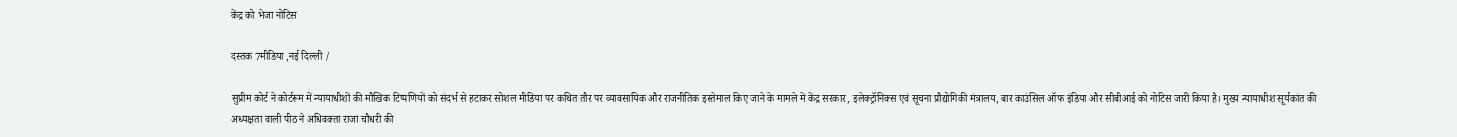केंद्र को भेजा नोटिस

दस्तक 7मीडिया ,नई दिल्ली /

सुप्रीम कोर्ट ने कोर्टरूम में न्यायाधीशों की मौखिक टिप्पणियों को संदर्भ से हटाकर सोशल मीडिया पर कथित तौर पर व्यावसायिक और राजनीतिक इस्तेमाल किए जाने के मामले में केंद्र सरकार, इलेक्ट्रॉनिक्स एवं सूचना प्रौद्योगिकी मंत्रालय, बार काउंसिल ऑफ इंडिया और सीबीआई को नोटिस जारी किया है। मुख्य न्यायाधीश सूर्यकांत की अध्यक्षता वाली पीठ ने अधिवक्ता राजा चौधरी की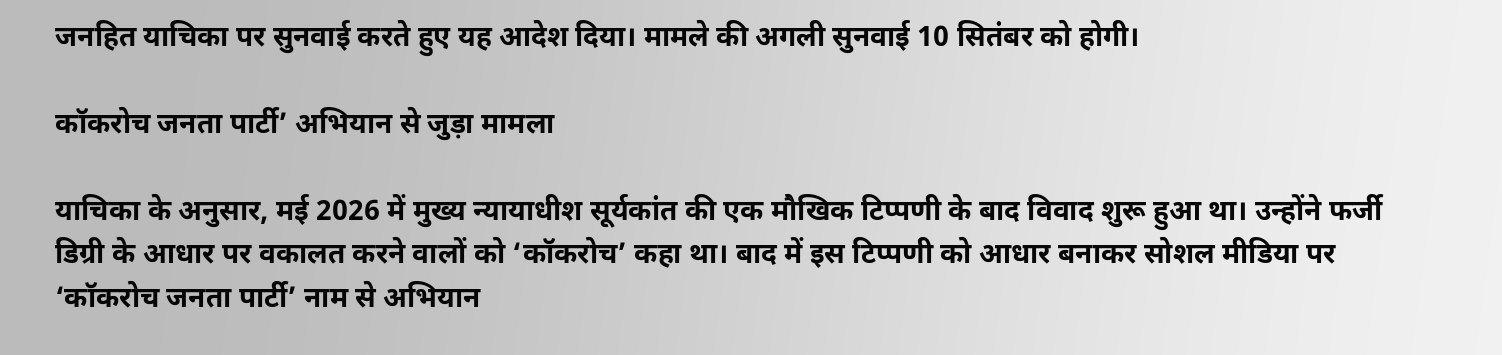जनहित याचिका पर सुनवाई करते हुए यह आदेश दिया। मामले की अगली सुनवाई 10 सितंबर को होगी।

कॉकरोच जनता पार्टी’ अभियान से जुड़ा मामला

याचिका के अनुसार, मई 2026 में मुख्य न्यायाधीश सूर्यकांत की एक मौखिक टिप्पणी के बाद विवाद शुरू हुआ था। उन्होंने फर्जी डिग्री के आधार पर वकालत करने वालों को ‘कॉकरोच’ कहा था। बाद में इस टिप्पणी को आधार बनाकर सोशल मीडिया पर ‘कॉकरोच जनता पार्टी’ नाम से अभियान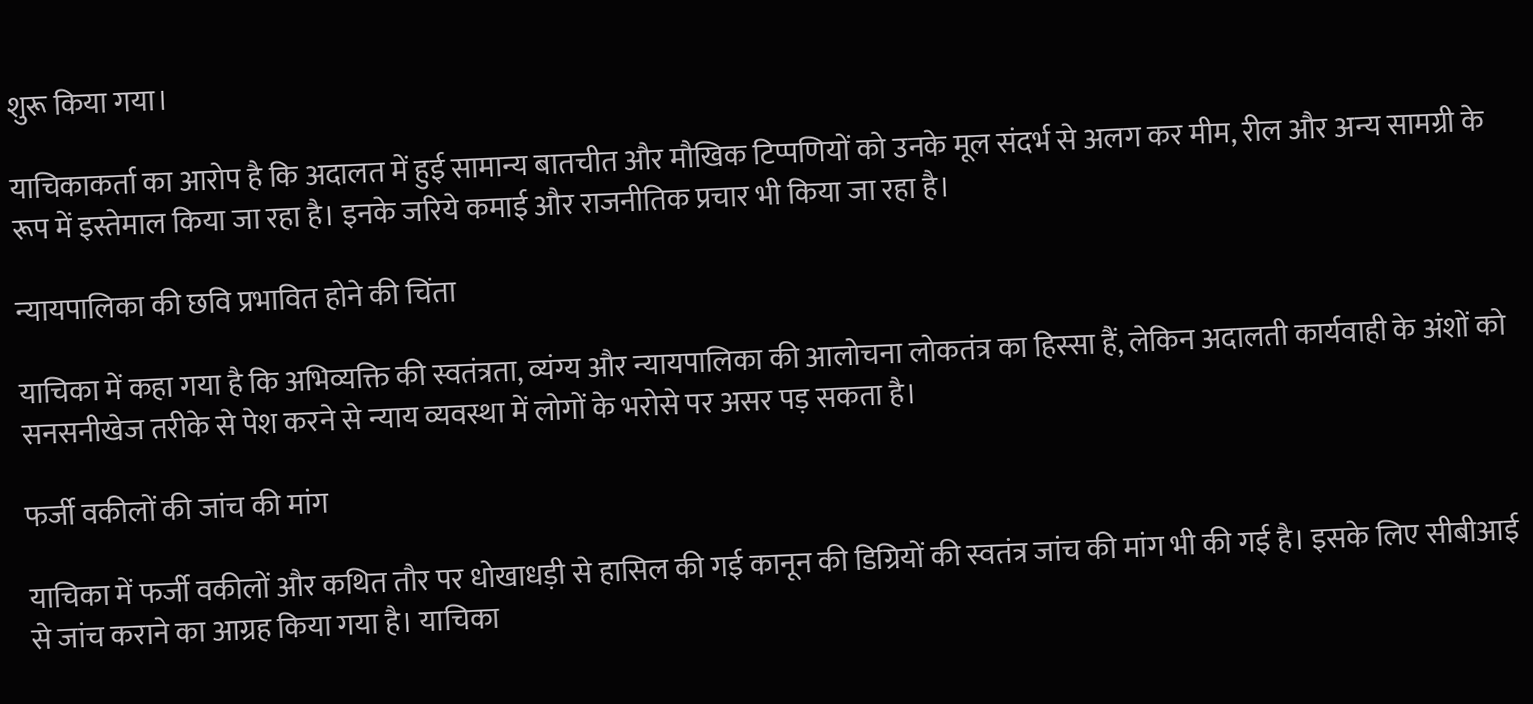शुरू किया गया।

याचिकाकर्ता का आरोप है कि अदालत में हुई सामान्य बातचीत और मौखिक टिप्पणियों को उनके मूल संदर्भ से अलग कर मीम, रील और अन्य सामग्री के रूप में इस्तेमाल किया जा रहा है। इनके जरिये कमाई और राजनीतिक प्रचार भी किया जा रहा है।

न्यायपालिका की छवि प्रभावित होने की चिंता

याचिका में कहा गया है कि अभिव्यक्ति की स्वतंत्रता, व्यंग्य और न्यायपालिका की आलोचना लोकतंत्र का हिस्सा हैं, लेकिन अदालती कार्यवाही के अंशों को सनसनीखेज तरीके से पेश करने से न्याय व्यवस्था में लोगों के भरोसे पर असर पड़ सकता है।

फर्जी वकीलों की जांच की मांग

याचिका में फर्जी वकीलों और कथित तौर पर धोखाधड़ी से हासिल की गई कानून की डिग्रियों की स्वतंत्र जांच की मांग भी की गई है। इसके लिए सीबीआई से जांच कराने का आग्रह किया गया है। याचिका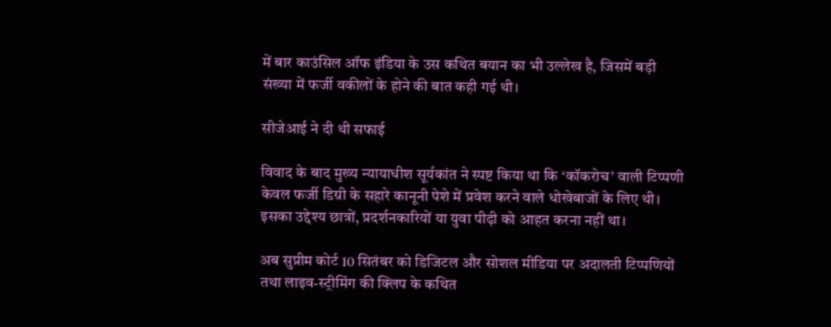में बार काउंसिल ऑफ इंडिया के उस कथित बयान का भी उल्लेख है, जिसमें बड़ी संख्या में फर्जी वकीलों के होने की बात कही गई थी।

सीजेआई ने दी थी सफाई

विवाद के बाद मुख्य न्यायाधीश सूर्यकांत ने स्पष्ट किया था कि ‘कॉकरोच’ वाली टिप्पणी केवल फर्जी डिग्री के सहारे कानूनी पेशे में प्रवेश करने वाले धोखेबाजों के लिए थी। इसका उद्देश्य छात्रों, प्रदर्शनकारियों या युवा पीढ़ी को आहत करना नहीं था।

अब सुप्रीम कोर्ट 10 सितंबर को डिजिटल और सोशल मीडिया पर अदालती टिप्पणियों तथा लाइव-स्ट्रीमिंग की क्लिप के कथित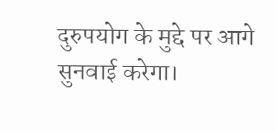दुरुपयोग के मुद्दे पर आगे सुनवाई करेगा।